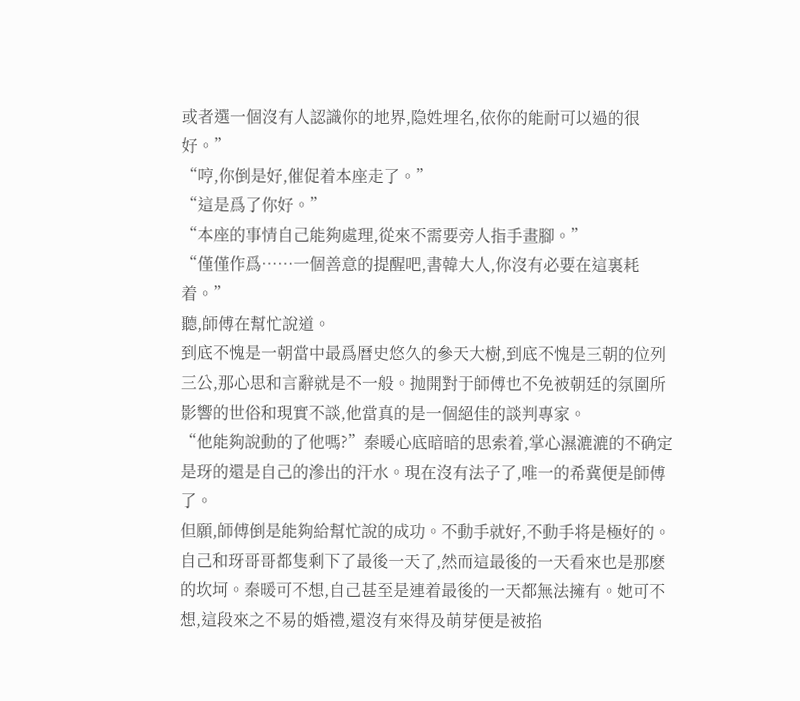或者選一個沒有人認識你的地界,隐姓埋名,依你的能耐可以過的很好。”
“哼,你倒是好,催促着本座走了。”
“這是爲了你好。”
“本座的事情自己能夠處理,從來不需要旁人指手畫腳。”
“僅僅作爲……一個善意的提醒吧,書韓大人,你沒有必要在這裏耗着。”
聽,師傅在幫忙說道。
到底不愧是一朝當中最爲曆史悠久的參天大樹,到底不愧是三朝的位列三公,那心思和言辭就是不一般。抛開對于師傅也不免被朝廷的氛圍所影響的世俗和現實不談,他當真的是一個絕佳的談判專家。
“他能夠說動的了他嗎?”秦暖心底暗暗的思索着,掌心濕漉漉的不确定是玡的還是自己的滲出的汗水。現在沒有法子了,唯一的希冀便是師傅了。
但願,師傅倒是能夠給幫忙說的成功。不動手就好,不動手将是極好的。
自己和玡哥哥都隻剩下了最後一天了,然而這最後的一天看來也是那麽的坎坷。秦暖可不想,自己甚至是連着最後的一天都無法擁有。她可不想,這段來之不易的婚禮,還沒有來得及萌芽便是被掐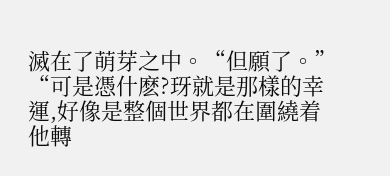滅在了萌芽之中。“但願了。”
“可是憑什麽?玡就是那樣的幸運,好像是整個世界都在圍繞着他轉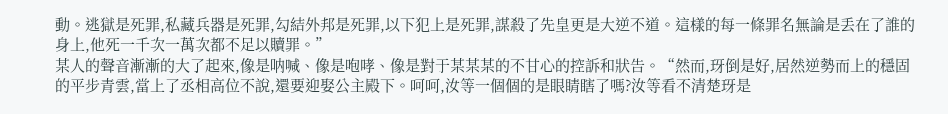動。逃獄是死罪,私藏兵器是死罪,勾結外邦是死罪,以下犯上是死罪,謀殺了先皇更是大逆不道。這樣的每一條罪名無論是丢在了誰的身上,他死一千次一萬次都不足以贖罪。”
某人的聲音漸漸的大了起來,像是呐喊、像是咆哮、像是對于某某某的不甘心的控訴和狀告。“然而,玡倒是好,居然逆勢而上的穩固的平步青雲,當上了丞相高位不說,還要迎娶公主殿下。呵呵,汝等一個個的是眼睛瞎了嗎?汝等看不清楚玡是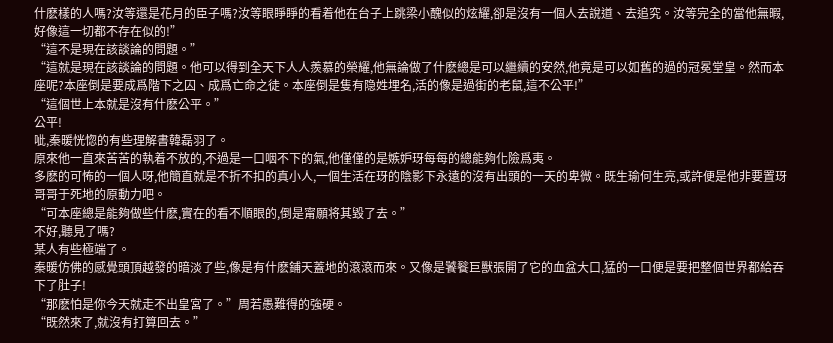什麽樣的人嗎?汝等還是花月的臣子嗎?汝等眼睜睜的看着他在台子上跳梁小醜似的炫耀,卻是沒有一個人去說道、去追究。汝等完全的當他無暇,好像這一切都不存在似的!”
“這不是現在該談論的問題。”
“這就是現在該談論的問題。他可以得到全天下人人羨慕的榮耀,他無論做了什麽總是可以繼續的安然,他竟是可以如舊的過的冠冕堂皇。然而本座呢?本座倒是要成爲階下之囚、成爲亡命之徒。本座倒是隻有隐姓埋名,活的像是過街的老鼠,這不公平!”
“這個世上本就是沒有什麽公平。”
公平!
呲,秦暖恍惚的有些理解書韓磊羽了。
原來他一直來苦苦的執着不放的,不過是一口咽不下的氣,他僅僅的是嫉妒玡每每的總能夠化險爲夷。
多麽的可怖的一個人呀,他簡直就是不折不扣的真小人,一個生活在玡的陰影下永遠的沒有出頭的一天的卑微。既生瑜何生亮,或許便是他非要置玡哥哥于死地的原動力吧。
“可本座總是能夠做些什麽,實在的看不順眼的,倒是甯願将其毀了去。”
不好,聽見了嗎?
某人有些極端了。
秦暖仿佛的感覺頭頂越發的暗淡了些,像是有什麽鋪天蓋地的滾滾而來。又像是饕餮巨獸張開了它的血盆大口,猛的一口便是要把整個世界都給吞下了肚子!
“那麽怕是你今天就走不出皇宮了。”周若愚難得的強硬。
“既然來了,就沒有打算回去。”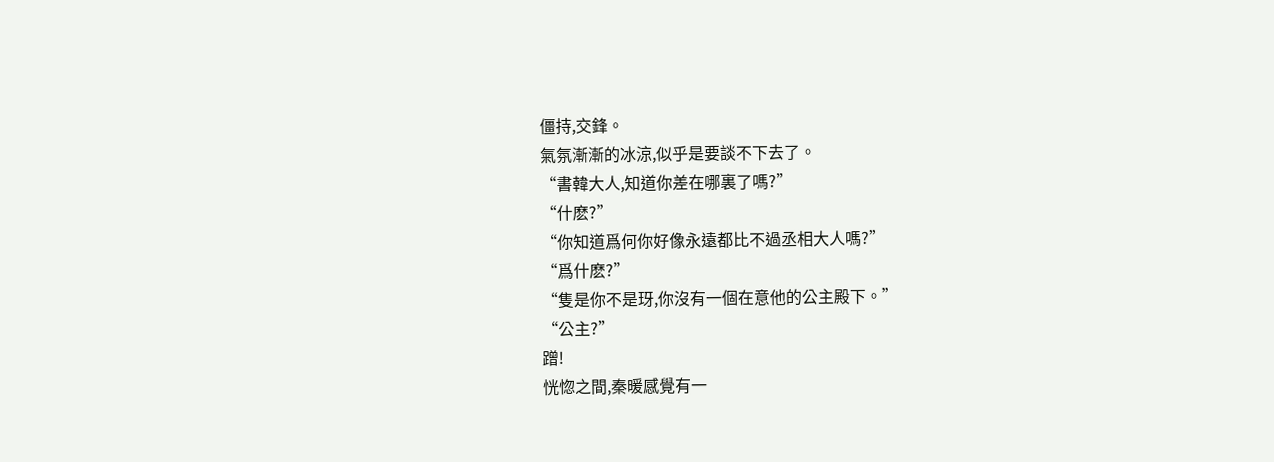僵持,交鋒。
氣氛漸漸的冰涼,似乎是要談不下去了。
“書韓大人,知道你差在哪裏了嗎?”
“什麽?”
“你知道爲何你好像永遠都比不過丞相大人嗎?”
“爲什麽?”
“隻是你不是玡,你沒有一個在意他的公主殿下。”
“公主?”
蹭!
恍惚之間,秦暖感覺有一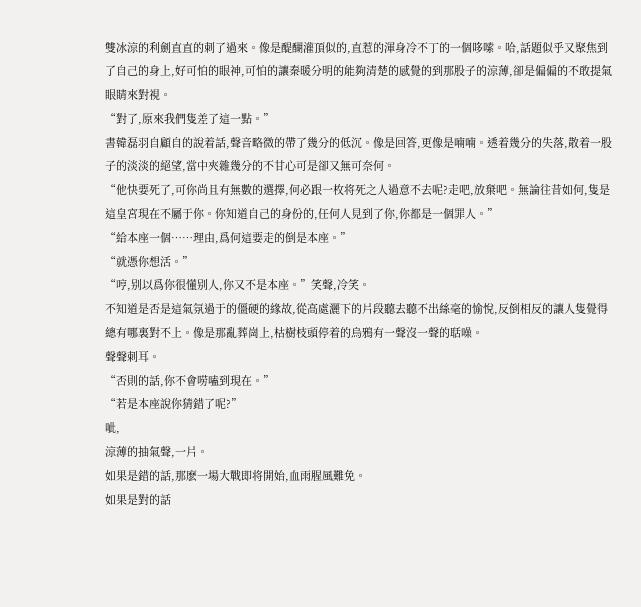雙冰涼的利劍直直的刺了過來。像是醍醐灌頂似的,直惹的渾身冷不丁的一個哆嗦。哈,話題似乎又聚焦到了自己的身上,好可怕的眼神,可怕的讓秦暖分明的能夠清楚的感覺的到那股子的涼薄,卻是偏偏的不敢提氣眼睛來對視。
“對了,原來我們隻差了這一點。”
書韓磊羽自顧自的說着話,聲音略微的帶了幾分的低沉。像是回答,更像是喃喃。透着幾分的失落,散着一股子的淡淡的絕望,當中夾雜幾分的不甘心可是卻又無可奈何。
“他快要死了,可你尚且有無數的選擇,何必跟一枚将死之人過意不去呢?走吧,放棄吧。無論往昔如何,隻是這皇宮現在不屬于你。你知道自己的身份的,任何人見到了你,你都是一個罪人。”
“給本座一個……理由,爲何這要走的倒是本座。”
“就憑你想活。”
“哼,别以爲你很懂别人,你又不是本座。”笑聲,冷笑。
不知道是否是這氣氛過于的僵硬的緣故,從高處灑下的片段聽去聽不出絲毫的愉悅,反倒相反的讓人隻覺得總有哪裏對不上。像是那亂葬崗上,枯樹枝頭停着的烏鴉有一聲沒一聲的聒噪。
聲聲刺耳。
“否則的話,你不會唠嗑到現在。”
“若是本座說你猜錯了呢?”
呲,
涼薄的抽氣聲,一片。
如果是錯的話,那麽一場大戰即将開始,血雨腥風難免。
如果是對的話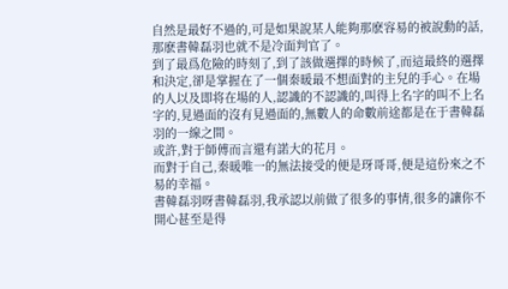自然是最好不過的,可是如果說某人能夠那麽容易的被說動的話,那麽書韓磊羽也就不是冷面判官了。
到了最爲危險的時刻了,到了該做選擇的時候了,而這最終的選擇和決定,卻是掌握在了一個秦暖最不想面對的主兒的手心。在場的人以及即将在場的人,認識的不認識的,叫得上名字的叫不上名字的,見過面的沒有見過面的,無數人的命數前途都是在于書韓磊羽的一線之間。
或許,對于師傅而言還有諾大的花月。
而對于自己,秦暖唯一的無法接受的便是玡哥哥,便是這份來之不易的幸福。
書韓磊羽呀書韓磊羽,我承認以前做了很多的事情,很多的讓你不開心甚至是得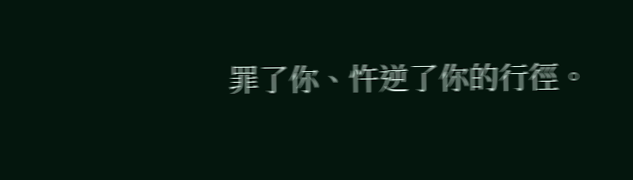罪了你、忤逆了你的行徑。